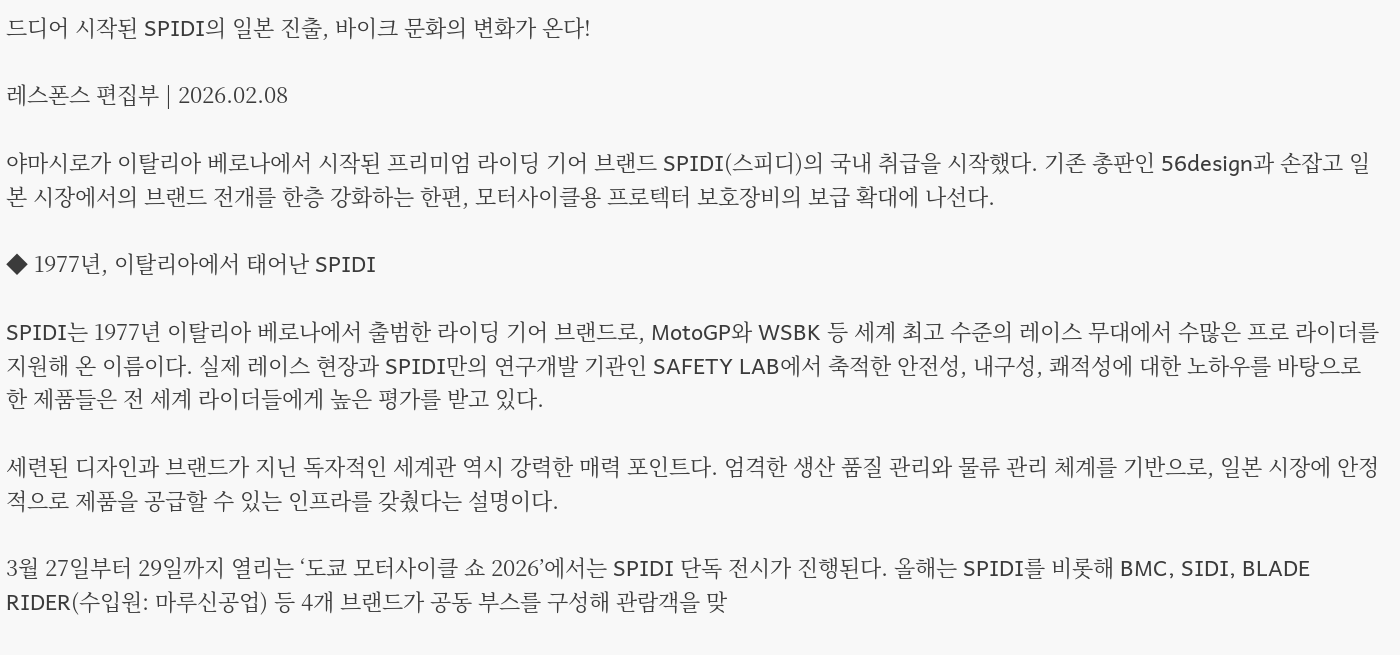드디어 시작된 SPIDI의 일본 진출, 바이크 문화의 변화가 온다!

레스폰스 편집부 | 2026.02.08

야마시로가 이탈리아 베로나에서 시작된 프리미엄 라이딩 기어 브랜드 SPIDI(스피디)의 국내 취급을 시작했다. 기존 총판인 56design과 손잡고 일본 시장에서의 브랜드 전개를 한층 강화하는 한편, 모터사이클용 프로텍터 보호장비의 보급 확대에 나선다.

◆ 1977년, 이탈리아에서 태어난 SPIDI

SPIDI는 1977년 이탈리아 베로나에서 출범한 라이딩 기어 브랜드로, MotoGP와 WSBK 등 세계 최고 수준의 레이스 무대에서 수많은 프로 라이더를 지원해 온 이름이다. 실제 레이스 현장과 SPIDI만의 연구개발 기관인 SAFETY LAB에서 축적한 안전성, 내구성, 쾌적성에 대한 노하우를 바탕으로 한 제품들은 전 세계 라이더들에게 높은 평가를 받고 있다.

세련된 디자인과 브랜드가 지닌 독자적인 세계관 역시 강력한 매력 포인트다. 엄격한 생산 품질 관리와 물류 관리 체계를 기반으로, 일본 시장에 안정적으로 제품을 공급할 수 있는 인프라를 갖췄다는 설명이다.

3월 27일부터 29일까지 열리는 ‘도쿄 모터사이클 쇼 2026’에서는 SPIDI 단독 전시가 진행된다. 올해는 SPIDI를 비롯해 BMC, SIDI, BLADE RIDER(수입원: 마루신공업) 등 4개 브랜드가 공동 부스를 구성해 관람객을 맞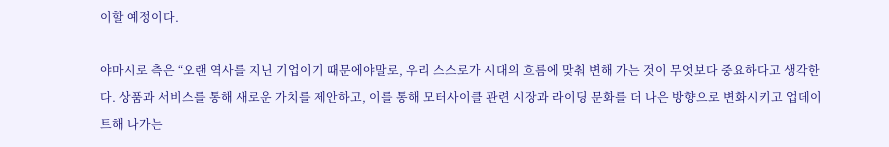이할 예정이다.

야마시로 측은 “오랜 역사를 지닌 기업이기 때문에야말로, 우리 스스로가 시대의 흐름에 맞춰 변해 가는 것이 무엇보다 중요하다고 생각한다. 상품과 서비스를 통해 새로운 가치를 제안하고, 이를 통해 모터사이클 관련 시장과 라이딩 문화를 더 나은 방향으로 변화시키고 업데이트해 나가는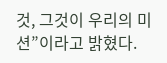것, 그것이 우리의 미션”이라고 밝혔다.